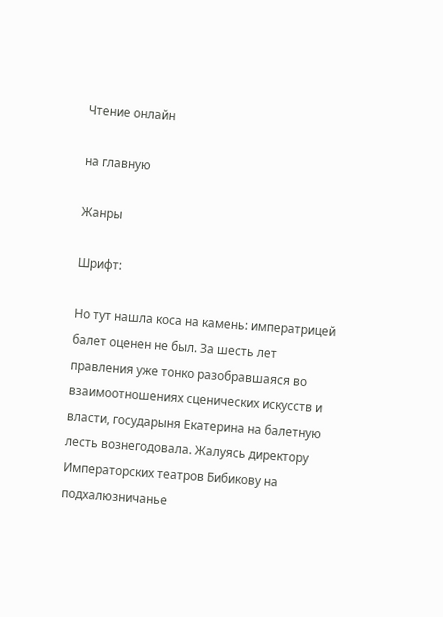Чтение онлайн

на главную

Жанры

Шрифт:

Но тут нашла коса на камень: императрицей балет оценен не был. За шесть лет правления уже тонко разобравшаяся во взаимоотношениях сценических искусств и власти, государыня Екатерина на балетную лесть вознегодовала. Жалуясь директору Императорских театров Бибикову на подхалюзничанье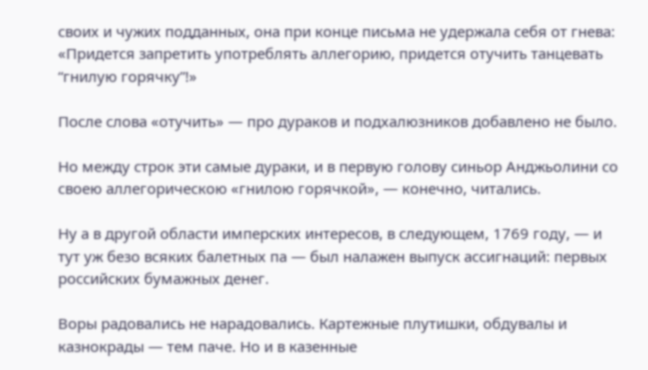своих и чужих подданных, она при конце письма не удержала себя от гнева: «Придется запретить употреблять аллегорию, придется отучить танцевать “гнилую горячку”!»

После слова «отучить» — про дураков и подхалюзников добавлено не было.

Но между строк эти самые дураки, и в первую голову синьор Анджьолини со своею аллегорическою «гнилою горячкой», — конечно, читались.

Ну а в другой области имперских интересов, в следующем, 1769 году, — и тут уж безо всяких балетных па — был налажен выпуск ассигнаций: первых российских бумажных денег.

Воры радовались не нарадовались. Картежные плутишки, обдувалы и казнокрады — тем паче. Но и в казенные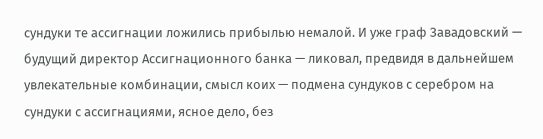сундуки те ассигнации ложились прибылью немалой. И уже граф Завадовский — будущий директор Ассигнационного банка — ликовал, предвидя в дальнейшем увлекательные комбинации, смысл коих — подмена сундуков с серебром на сундуки с ассигнациями, ясное дело, без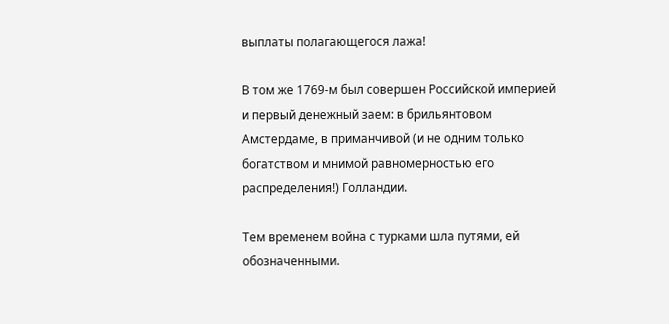выплаты полагающегося лажа!

В том же 1769-м был совершен Российской империей и первый денежный заем: в брильянтовом Амстердаме, в приманчивой (и не одним только богатством и мнимой равномерностью его распределения!) Голландии.

Тем временем война с турками шла путями, ей обозначенными.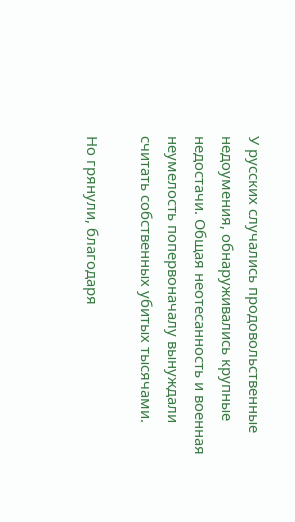У русских случались продовольственные недоумения, обнаруживались крупные недостачи. Общая неотесанность и военная неумелость попервоначалу вынуждали считать собственных убитых тысячами.

Но грянули, благодаря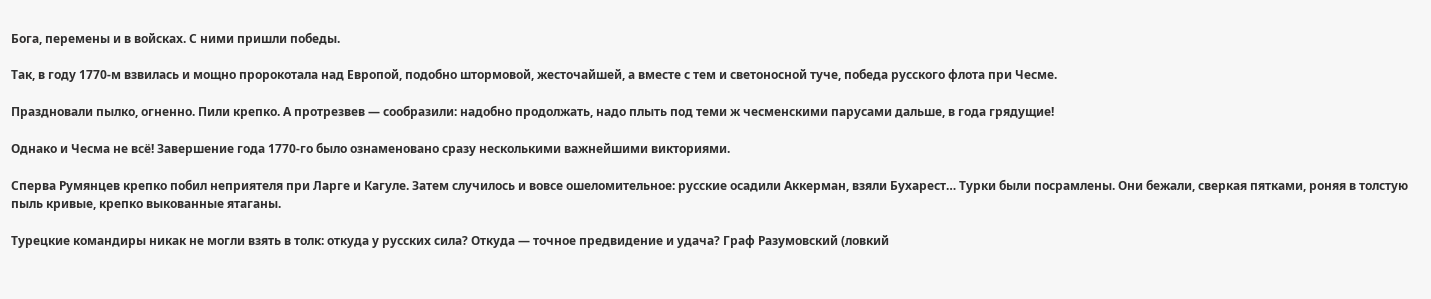Бога, перемены и в войсках. С ними пришли победы.

Так, в году 1770-м взвилась и мощно пророкотала над Европой, подобно штормовой, жесточайшей, а вместе с тем и светоносной туче, победа русского флота при Чесме.

Праздновали пылко, огненно. Пили крепко. А протрезвев — сообразили: надобно продолжать, надо плыть под теми ж чесменскими парусами дальше, в года грядущие!

Однако и Чесма не всё! Завершение года 1770-го было ознаменовано сразу несколькими важнейшими викториями.

Сперва Румянцев крепко побил неприятеля при Ларге и Кагуле. Затем случилось и вовсе ошеломительное: русские осадили Аккерман, взяли Бухарест… Турки были посрамлены. Они бежали, сверкая пятками, роняя в толстую пыль кривые, крепко выкованные ятаганы.

Турецкие командиры никак не могли взять в толк: откуда у русских сила? Откуда — точное предвидение и удача? Граф Разумовский (ловкий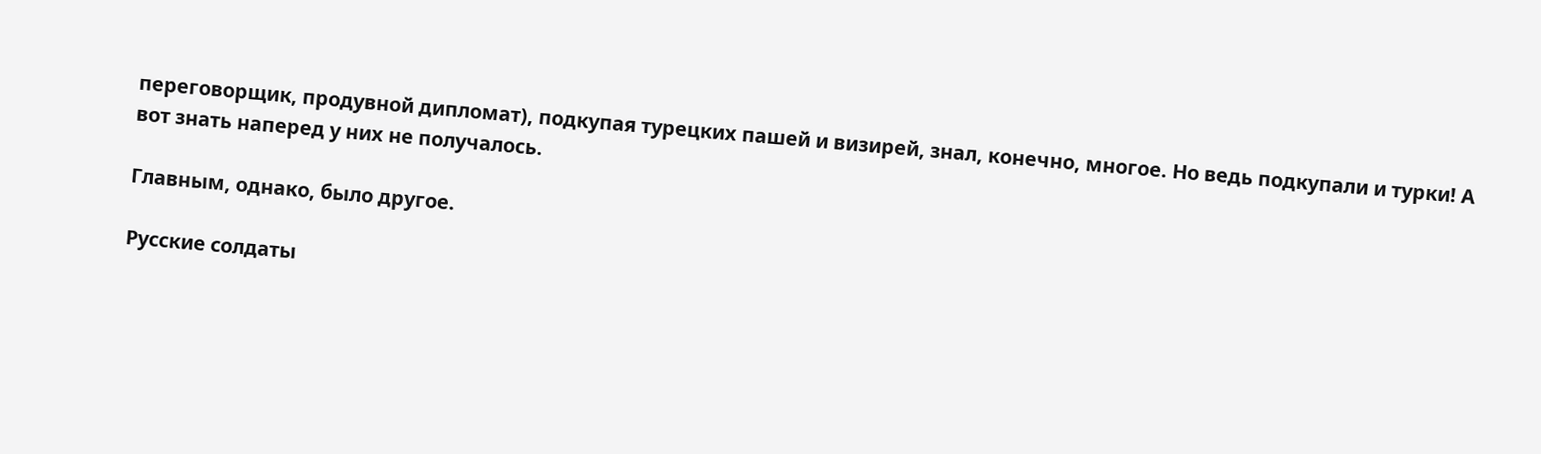переговорщик, продувной дипломат), подкупая турецких пашей и визирей, знал, конечно, многое. Но ведь подкупали и турки! А вот знать наперед у них не получалось.

Главным, однако, было другое.

Русские солдаты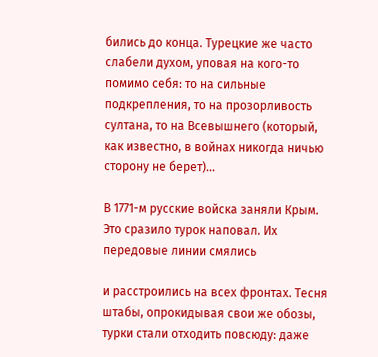бились до конца. Турецкие же часто слабели духом, уповая на кого-то помимо себя: то на сильные подкрепления, то на прозорливость султана, то на Всевышнего (который, как известно, в войнах никогда ничью сторону не берет)...

В 1771-м русские войска заняли Крым. Это сразило турок наповал. Их передовые линии смялись

и расстроились на всех фронтах. Тесня штабы, опрокидывая свои же обозы, турки стали отходить повсюду: даже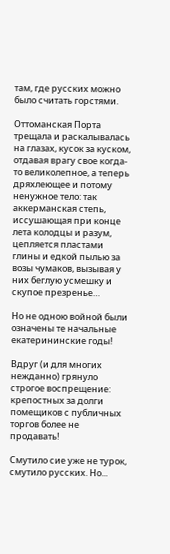там, где русских можно было считать горстями.

Оттоманская Порта трещала и раскалывалась на глазах, кусок за куском, отдавая врагу свое когда-то великолепное, а теперь дряхлеющее и потому ненужное тело: так аккерманская степь, иссушающая при конце лета колодцы и разум, цепляется пластами глины и едкой пылью за возы чумаков, вызывая у них беглую усмешку и скупое презренье…

Но не одною войной были означены те начальные екатерининские годы!

Вдруг (и для многих нежданно) грянуло строгое воспрещение: крепостных за долги помещиков с публичных торгов более не продавать!

Смутило сие уже не турок, смутило русских. Но...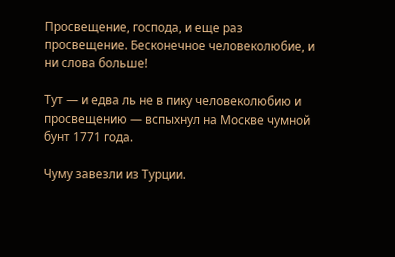Просвещение, господа, и еще раз просвещение. Бесконечное человеколюбие, и ни слова больше!

Тут — и едва ль не в пику человеколюбию и просвещению — вспыхнул на Москве чумной бунт 1771 года.

Чуму завезли из Турции.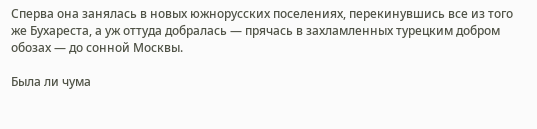Сперва она занялась в новых южнорусских поселениях, перекинувшись все из того же Бухареста, а уж оттуда добралась — прячась в захламленных турецким добром обозах — до сонной Москвы.

Была ли чума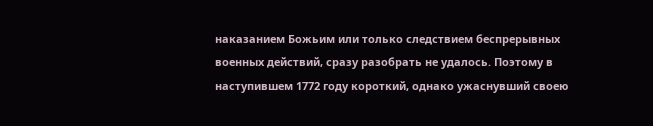наказанием Божьим или только следствием беспрерывных военных действий, сразу разобрать не удалось. Поэтому в наступившем 1772 году короткий, однако ужаснувший своею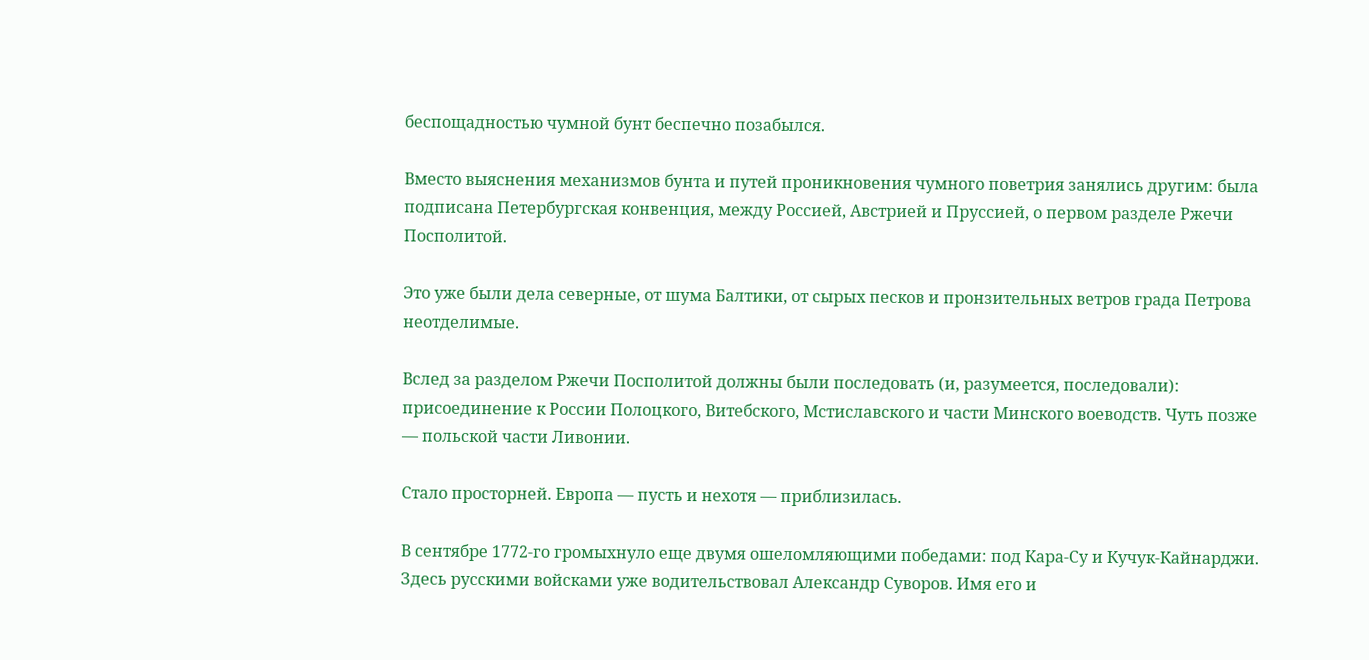беспощадностью чумной бунт беспечно позабылся.

Вместо выяснения механизмов бунта и путей проникновения чумного поветрия занялись другим: была подписана Петербургская конвенция, между Россией, Австрией и Пруссией, о первом разделе Ржечи Посполитой.

Это уже были дела северные, от шума Балтики, от сырых песков и пронзительных ветров града Петрова неотделимые.

Вслед за разделом Ржечи Посполитой должны были последовать (и, разумеется, последовали): присоединение к России Полоцкого, Витебского, Мстиславского и части Минского воеводств. Чуть позже — польской части Ливонии.

Стало просторней. Европа — пусть и нехотя — приблизилась.

В сентябре 1772-го громыхнуло еще двумя ошеломляющими победами: под Кара-Су и Кучук-Кайнарджи. Здесь русскими войсками уже водительствовал Александр Суворов. Имя его и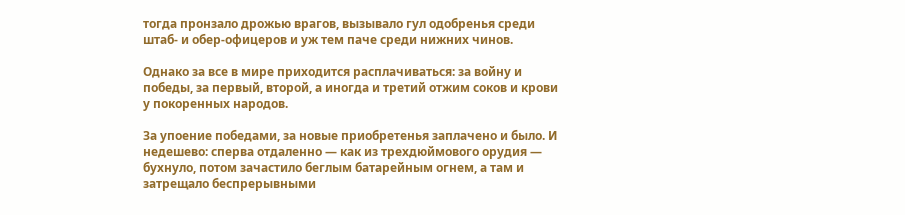тогда пронзало дрожью врагов, вызывало гул одобренья среди штаб- и обер-офицеров и уж тем паче среди нижних чинов.

Однако за все в мире приходится расплачиваться: за войну и победы, за первый, второй, а иногда и третий отжим соков и крови у покоренных народов.

За упоение победами, за новые приобретенья заплачено и было. И недешево: сперва отдаленно — как из трехдюймового орудия — бухнуло, потом зачастило беглым батарейным огнем, а там и затрещало беспрерывными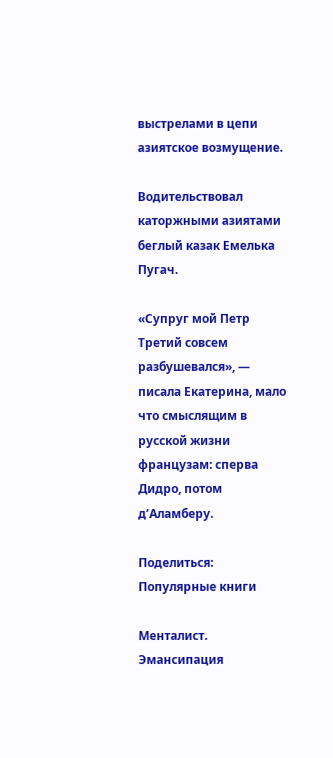выстрелами в цепи азиятское возмущение.

Водительствовал каторжными азиятами беглый казак Емелька Пугач.

«Супруг мой Петр Третий совсем разбушевался», — писала Екатерина, мало что смыслящим в русской жизни французам: сперва Дидро, потом д’Аламберу.

Поделиться:
Популярные книги

Менталист. Эмансипация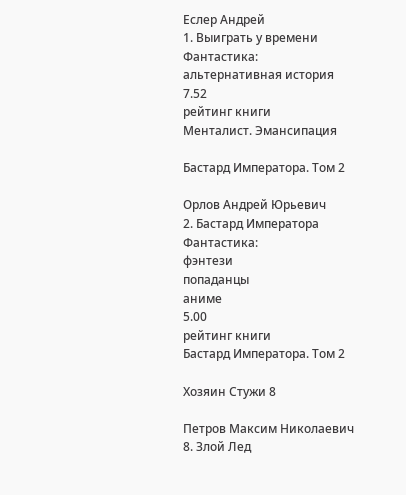Еслер Андрей
1. Выиграть у времени
Фантастика:
альтернативная история
7.52
рейтинг книги
Менталист. Эмансипация

Бастард Императора. Том 2

Орлов Андрей Юрьевич
2. Бастард Императора
Фантастика:
фэнтези
попаданцы
аниме
5.00
рейтинг книги
Бастард Императора. Том 2

Хозяин Стужи 8

Петров Максим Николаевич
8. Злой Лед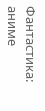Фантастика:
аниме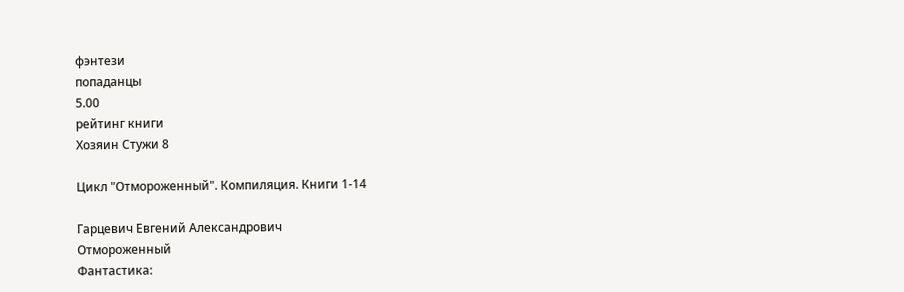фэнтези
попаданцы
5.00
рейтинг книги
Хозяин Стужи 8

Цикл "Отмороженный". Компиляция. Книги 1-14

Гарцевич Евгений Александрович
Отмороженный
Фантастика: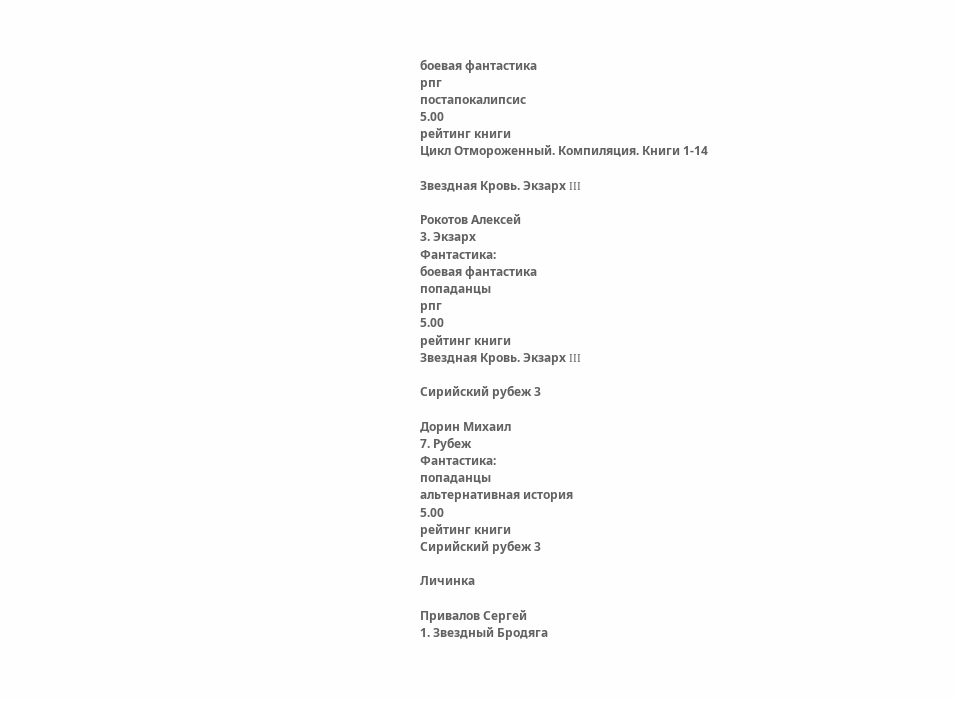боевая фантастика
рпг
постапокалипсис
5.00
рейтинг книги
Цикл Отмороженный. Компиляция. Книги 1-14

Звездная Кровь. Экзарх III

Рокотов Алексей
3. Экзарх
Фантастика:
боевая фантастика
попаданцы
рпг
5.00
рейтинг книги
Звездная Кровь. Экзарх III

Сирийский рубеж 3

Дорин Михаил
7. Рубеж
Фантастика:
попаданцы
альтернативная история
5.00
рейтинг книги
Сирийский рубеж 3

Личинка

Привалов Сергей
1. Звездный Бродяга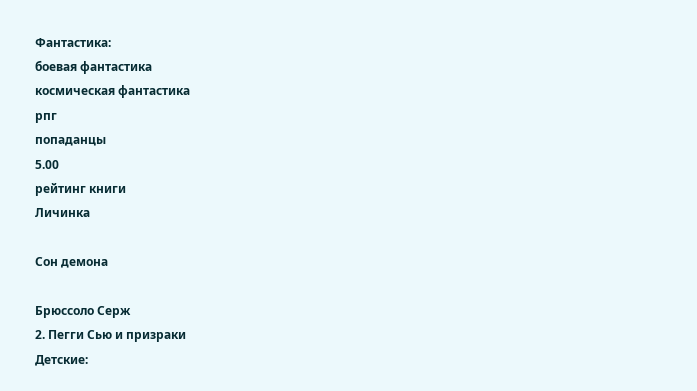Фантастика:
боевая фантастика
космическая фантастика
рпг
попаданцы
5.00
рейтинг книги
Личинка

Сон демона

Брюссоло Серж
2. Пегги Сью и призраки
Детские: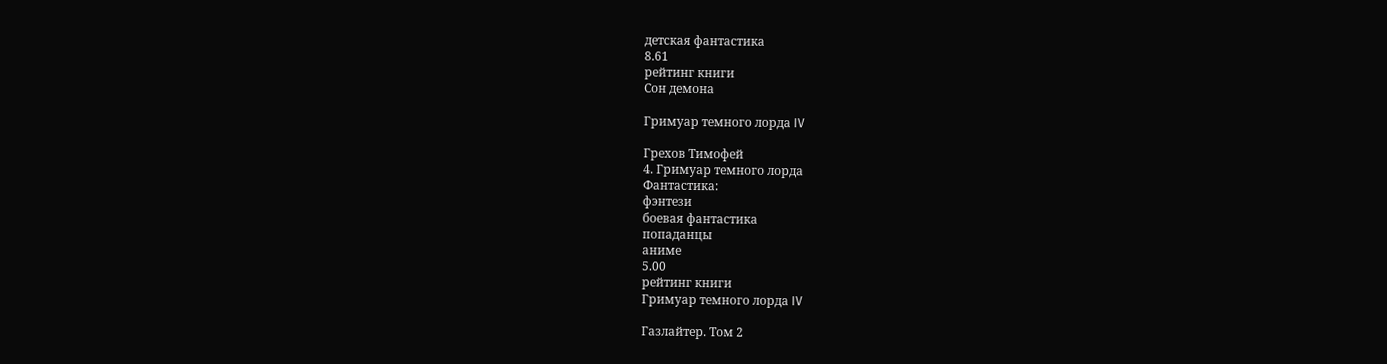детская фантастика
8.61
рейтинг книги
Сон демона

Гримуар темного лорда IV

Грехов Тимофей
4. Гримуар темного лорда
Фантастика:
фэнтези
боевая фантастика
попаданцы
аниме
5.00
рейтинг книги
Гримуар темного лорда IV

Газлайтер. Том 2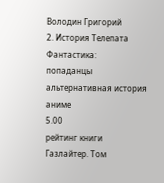Володин Григорий
2. История Телепата
Фантастика:
попаданцы
альтернативная история
аниме
5.00
рейтинг книги
Газлайтер. Том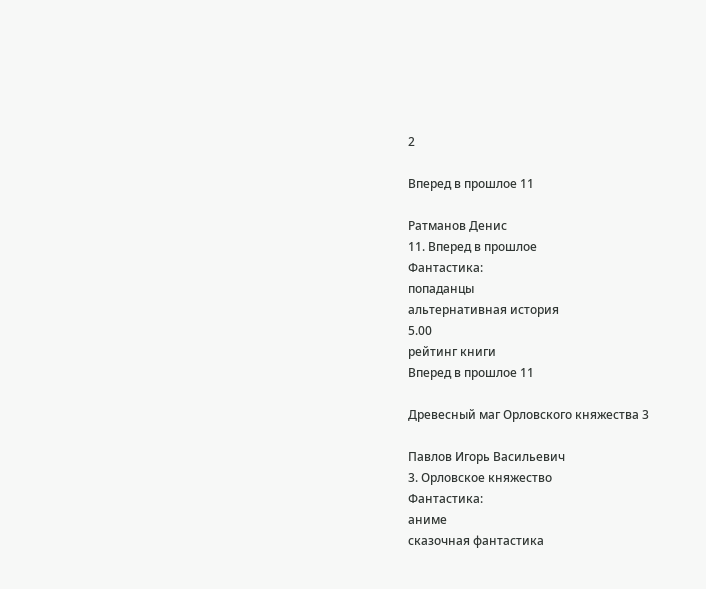2

Вперед в прошлое 11

Ратманов Денис
11. Вперед в прошлое
Фантастика:
попаданцы
альтернативная история
5.00
рейтинг книги
Вперед в прошлое 11

Древесный маг Орловского княжества 3

Павлов Игорь Васильевич
3. Орловское княжество
Фантастика:
аниме
сказочная фантастика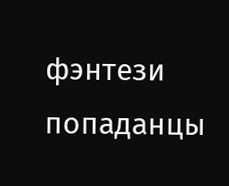фэнтези
попаданцы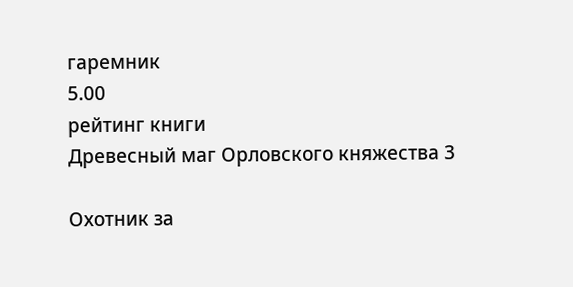гаремник
5.00
рейтинг книги
Древесный маг Орловского княжества 3

Охотник за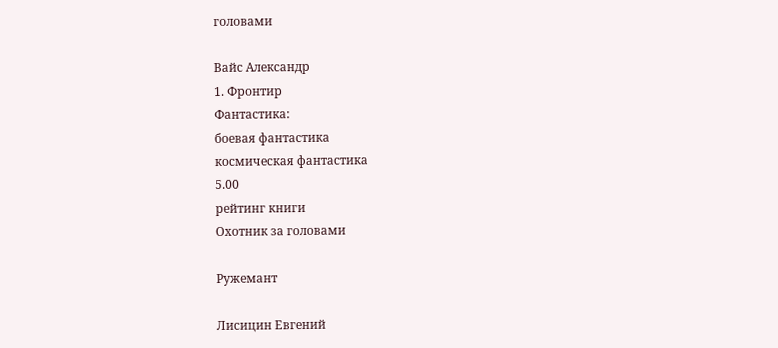головами

Вайс Александр
1. Фронтир
Фантастика:
боевая фантастика
космическая фантастика
5.00
рейтинг книги
Охотник за головами

Ружемант

Лисицин Евгений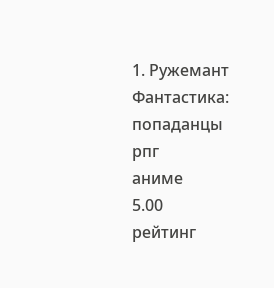1. Ружемант
Фантастика:
попаданцы
рпг
аниме
5.00
рейтинг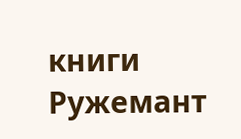книги
Ружемант